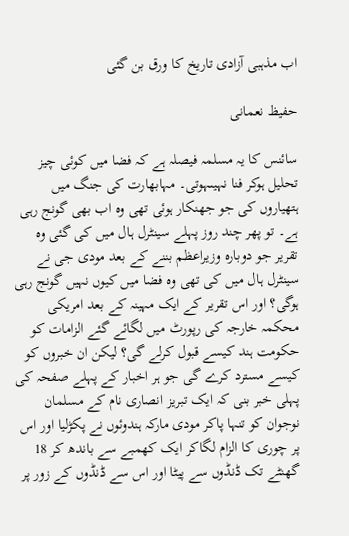اب مذہبی آزادی تاریخ کا ورق بن گئی

حفیظ نعمانی

سائنس کا یہ مسلمہ فیصلہ ہے کہ فضا میں کوئی چیز تحلیل ہوکر فنا نہیںہوتی۔ مہابھارت کی جنگ میں ہتھیاروں کی جو جھنکار ہوئی تھی وہ اب بھی گونج رہی ہے۔ تو پھر چند روز پہلے سینٹرل ہال میں کی گئی وہ تقریر جو دوبارہ وزیراعظم بننے کے بعد مودی جی نے سینٹرل ہال میں کی تھی وہ فضا میں کیوں نہیں گونج رہی ہوگی؟ اور اس تقریر کے ایک مہینہ کے بعد امریکی محکمہ خارجہ کی رپورٹ میں لگائے گئے الزامات کو حکومت ہند کیسے قبول کرلے گی؟ لیکن ان خبروں کو کیسے مسترد کرے گی جو ہر اخبار کے پہلے صفحہ کی پہلی خبر بنی کہ ایک تبریز انصاری نام کے مسلمان نوجوان کو تنہا پاکر مودی مارکہ ہندوئوں نے پکڑلیا اور اس پر چوری کا الزام لگاکر ایک کھمبے سے باندھ کر 18  گھنٹے تک ڈنڈوں سے پیٹا اور اس سے ڈنڈوں کے زور پر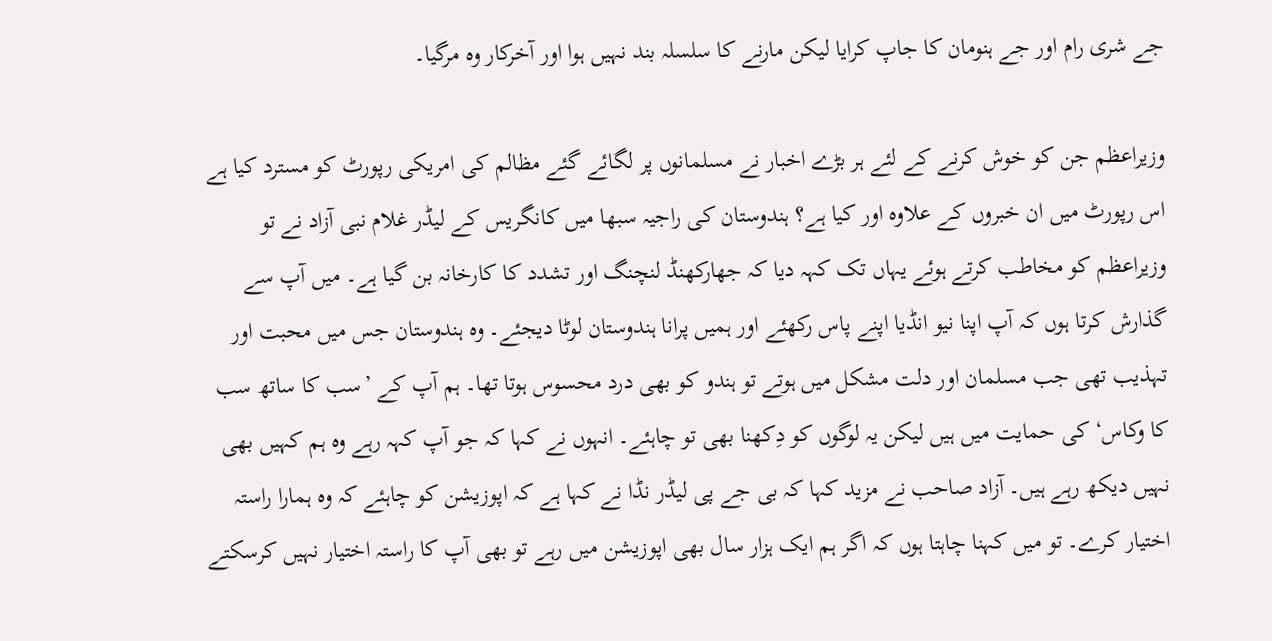جے شری رام اور جے ہنومان کا جاپ کرایا لیکن مارنے کا سلسلہ بند نہیں ہوا اور آخرکار وہ مرگیا۔

وزیراعظم جن کو خوش کرنے کے لئے ہر بڑے اخبار نے مسلمانوں پر لگائے گئے مظالم کی امریکی رپورٹ کو مسترد کیا ہے اس رپورٹ میں ان خبروں کے علاوہ اور کیا ہے؟ ہندوستان کی راجیہ سبھا میں کانگریس کے لیڈر غلام نبی آزاد نے تو وزیراعظم کو مخاطب کرتے ہوئے یہاں تک کہہ دیا کہ جھارکھنڈ لنچنگ اور تشدد کا کارخانہ بن گیا ہے۔ میں آپ سے گذارش کرتا ہوں کہ آپ اپنا نیو انڈیا اپنے پاس رکھئے اور ہمیں پرانا ہندوستان لوٹا دیجئے۔ وہ ہندوستان جس میں محبت اور تہذیب تھی جب مسلمان اور دلت مشکل میں ہوتے تو ہندو کو بھی درد محسوس ہوتا تھا۔ ہم آپ کے ’سب کا ساتھ سب کا وکاس‘ کی حمایت میں ہیں لیکن یہ لوگوں کو دِکھنا بھی تو چاہئے۔ انہوں نے کہا کہ جو آپ کہہ رہے وہ ہم کہیں بھی نہیں دیکھ رہے ہیں۔ آزاد صاحب نے مزید کہا کہ بی جے پی لیڈر نڈا نے کہا ہے کہ اپوزیشن کو چاہئے کہ وہ ہمارا راستہ اختیار کرے۔ تو میں کہنا چاہتا ہوں کہ اگر ہم ایک ہزار سال بھی اپوزیشن میں رہے تو بھی آپ کا راستہ اختیار نہیں کرسکتے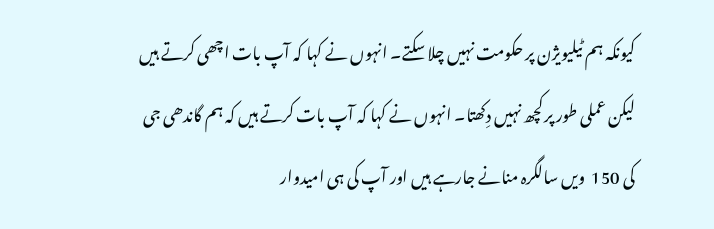کیونکہ ہم ٹیلیویژن پر حکومت نہیں چلا سکتے۔ انہوں نے کہا کہ آپ بات اچھی کرتے ہیں لیکن عملی طور پر کچھ نہیں دِکھتا۔ انہوں نے کہا کہ آپ بات کرتے ہیں کہ ہم گاندھی جی کی 150  ویں سالگرہ منانے جارہے ہیں اور آپ کی ہی امیدوار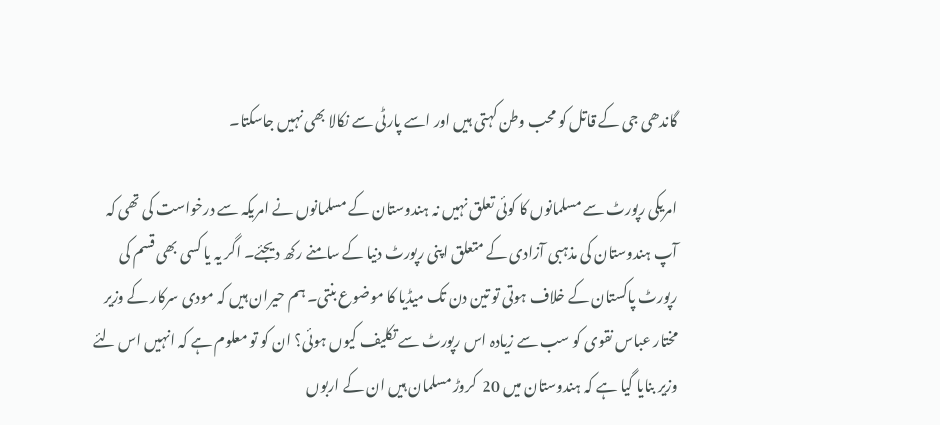گاندھی جی کے قاتل کو محب وطن کہتی ہیں اور اسے پارٹی سے نکالا بھی نہیں جاسکتا۔

امریکی رپورٹ سے مسلمانوں کا کوئی تعلق نہیں نہ ہندوستان کے مسلمانوں نے امریکہ سے درخواست کی تھی کہ آپ ہندوستان کی مذہبی آزادی کے متعلق اپنی رپورٹ دنیا کے سامنے رکھ دیجئے۔ اگر یہ یا کسی بھی قسم کی رپورٹ پاکستان کے خلاف ہوتی تو تین دن تک میڈیا کا موضوع بنتی۔ ہم حیران ہیں کہ مودی سرکار کے وزیر مختار عباس نقوی کو سب سے زیادہ اس رپورٹ سے تکلیف کیوں ہوئی؟ ان کو تو معلوم ہے کہ انہیں اس لئے وزیر بنایا گیا ہے کہ ہندوستان میں 20  کروڑ مسلمان ہیں ان کے اربوں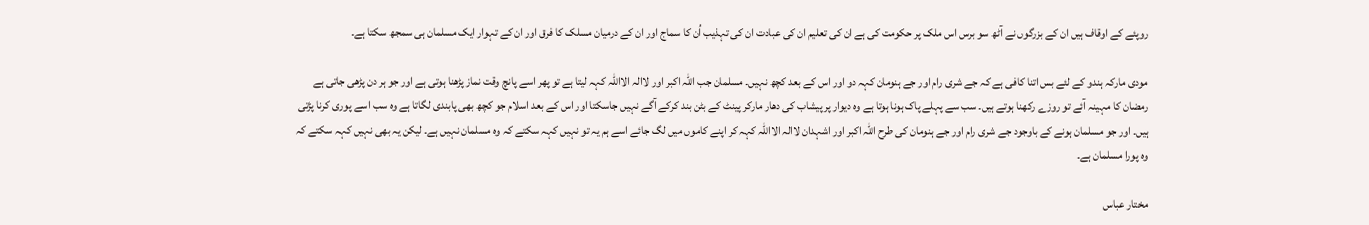روپئے کے اوقاف ہیں ان کے بزرگوں نے آٹھ سو برس اس ملک پر حکومت کی ہے ان کی تعلیم ان کی عبادت ان کی تہذیب اُن کا سماج اور ان کے درمیان مسلک کا فرق اور ان کے تہوار ایک مسلمان ہی سمجھ سکتا ہے۔

مودی مارکہ ہندو کے لئے بس اتنا کافی ہے کہ جے شری رام اور جے ہنومان کہہ دو اور اس کے بعد کچھ نہیں۔ مسلمان جب اللہ اکبر اور لاالہ الااللہ کہہ لیتا ہے تو پھر اسے پانچ وقت نماز پڑھنا ہوتی ہے اور جو ہر دن پڑھی جاتی ہے رمضان کا مہینہ آئے تو روزے رکھنا ہوتے ہیں۔ سب سے پہلے پاک ہونا ہوتا ہے وہ دیوار پر پیشاب کی دھار مارکر پینٹ کے بٹن بند کرکے آگے نہیں جاسکتا اور اس کے بعد اسلام جو کچھ بھی پابندی لگاتا ہے وہ سب اسے پوری کرنا پڑتی ہیں۔ اور جو مسلمان ہونے کے باوجود جے شری رام اور جے ہنومان کی طرح اللہ اکبر اور اشہدان لاالہ الااللہ کہہ کر اپنے کاموں میں لگ جائے اسے ہم یہ تو نہیں کہہ سکتے کہ وہ مسلمان نہیں ہے۔ لیکن یہ بھی نہیں کہہ سکتے کہ وہ پورا مسلمان ہے۔

مختار عباس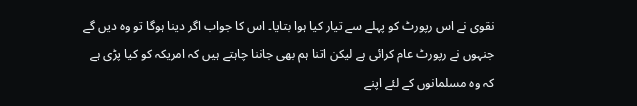نقوی نے اس رپورٹ کو پہلے سے تیار کیا ہوا بتایا۔ اس کا جواب اگر دینا ہوگا تو وہ دیں گے جنہوں نے رپورٹ عام کرائی ہے لیکن اتنا ہم بھی جاننا چاہتے ہیں کہ امریکہ کو کیا پڑی ہے کہ وہ مسلمانوں کے لئے اپنے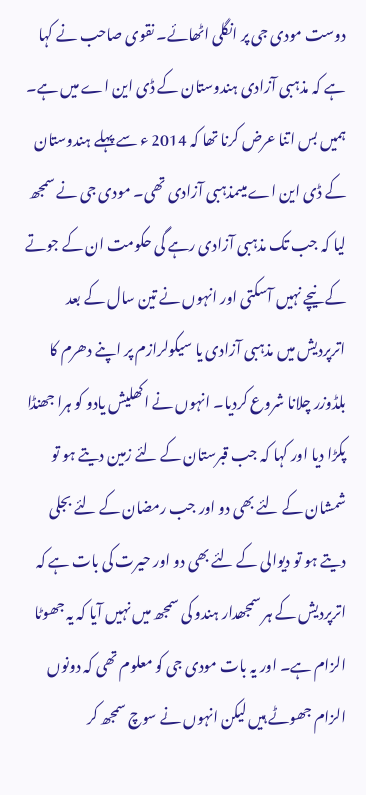دوست مودی جی پر انگلی اٹھائے۔ نقوی صاحب نے کہا ہے کہ مذہبی آزادی ہندوستان کے ڈی این اے میں ہے۔ ہمیں بس اتنا عرض کرنا تھا کہ 2014 ء سے پہلے ہندوستان کے ڈی این اے میںمذہبی آزادی تھی۔ مودی جی نے سمجھ لیا کہ جب تک مذہبی آزادی رہے گی حکومت ان کے جوتے کے نیچے نہیں آسکتی اور انہوں نے تین سال کے بعد اترپردیش میں مذہبی آزادی یا سیکولرازم پر اپنے دھرم کا بلڈوزر چلانا شروع کردیا۔ انہوں نے اکھلیش یادو کو ہرا جھنڈا پکڑا دیا اور کہا کہ جب قبرستان کے لئے زمین دیتے ہو تو شمشان کے لئے بھی دو اور جب رمضان کے لئے بجلی دیتے ہو تو دیوالی کے لئے بھی دو اور حیرت کی بات ہے کہ اترپردیش کے ہر سمجھدار ہندو کی سمجھ میں نہیں آیا کہ یہ جھوٹا الزام ہے۔ اور یہ بات مودی جی کو معلوم تھی کہ دونوں الزام جھوٹے ہیں لیکن انہوں نے سوچ سمجھ کر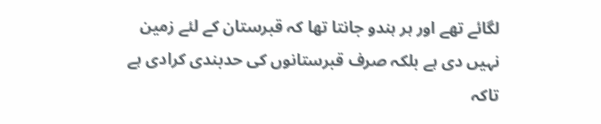لگائے تھے اور ہر ہندو جانتا تھا کہ قبرستان کے لئے زمین نہیں دی ہے بلکہ صرف قبرستانوں کی حدبندی کرادی ہے تاکہ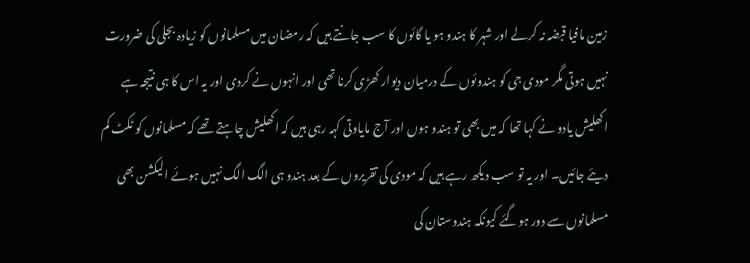زمین مافیا قبضہ نہ کرلے اور شہر کا ہندو ہو یا گائوں کا سب جانتے ہیں کہ رمضان میں مسلمانوں کو زیادہ بجلی کی ضرورت نہیں ہوتی مگر مودی جی کو ہندوئوں کے درمیان دیوار کھڑی کرنا تھی اور انہوں نے کردی اور یہ اس کا ہی نتیجہ ہے اکھلیش یادو نے کہا تھا کہ میں بھی تو ہندو ہوں اور آج مایاوتی کہہ رہی ہیں کہ اکھلیش چاہتے تھے کہ مسلمانوں کو ٹکٹ کم دیئے جائیں۔ اور یہ تو سب دیکھ رہے ہیں کہ مودی کی تقریروں کے بعد ہندو ہی الگ الگ نہیں ہوئے الیکشن بھی مسلمانوں سے دور ہوگئے کیونکہ ہندوستان کی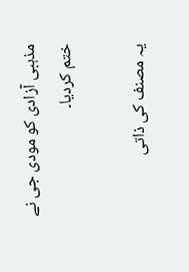مذہبی آزادی کو مودی جی نے ختم کردیا۔

یہ مصنف کی ذاتی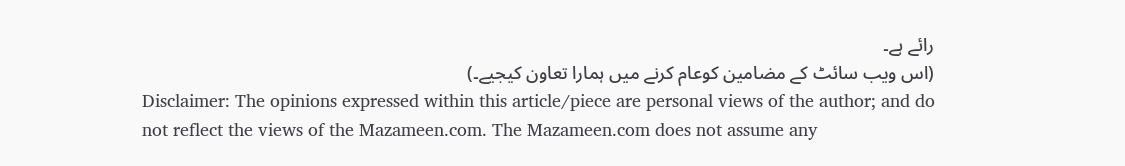رائے ہے۔
(اس ویب سائٹ کے مضامین کوعام کرنے میں ہمارا تعاون کیجیے۔)
Disclaimer: The opinions expressed within this article/piece are personal views of the author; and do not reflect the views of the Mazameen.com. The Mazameen.com does not assume any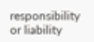responsibility or liability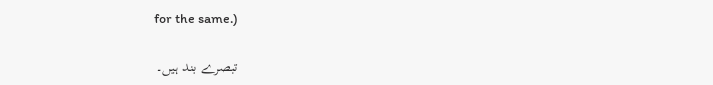for the same.)


تبصرے بند ہیں۔